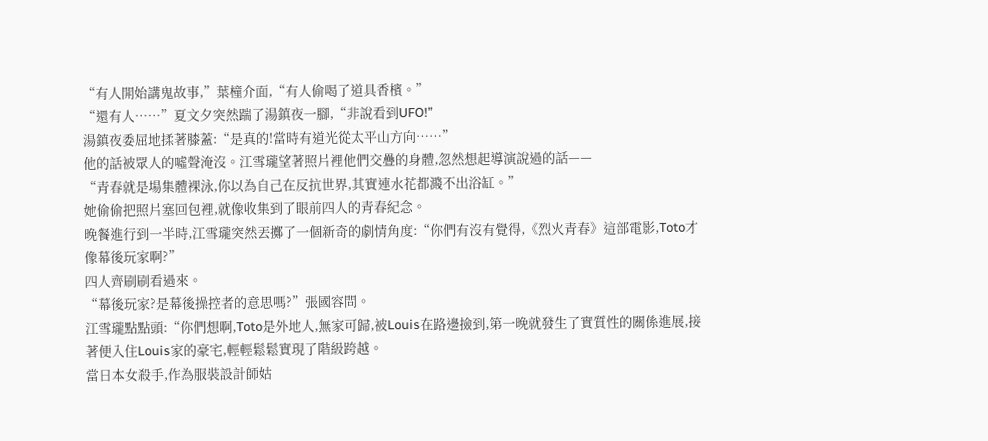“有人開始講鬼故事,”葉橦介面,“有人偷喝了道具香檳。”
“還有人……”夏文夕突然踹了湯鎮夜一腳,“非說看到UFO!”
湯鎮夜委屈地揉著膝蓋:“是真的!當時有道光從太平山方向……”
他的話被眾人的噓聲淹沒。江雪瓏望著照片裡他們交疊的身體,忽然想起導演說過的話——
“青春就是場集體裸泳,你以為自己在反抗世界,其實連水花都濺不出浴缸。”
她偷偷把照片塞回包裡,就像收集到了眼前四人的青春紀念。
晚餐進行到一半時,江雪瓏突然丟擲了一個新奇的劇情角度:“你們有沒有覺得,《烈火青春》這部電影,Toto才像幕後玩家啊?”
四人齊刷刷看過來。
“幕後玩家?是幕後操控者的意思嗎?”張國容問。
江雪瓏點點頭:“你們想啊,Toto是外地人,無家可歸,被Louis在路邊撿到,第一晚就發生了實質性的關係進展,接著便入住Louis家的豪宅,輕輕鬆鬆實現了階級跨越。
當日本女殺手,作為服裝設計師姑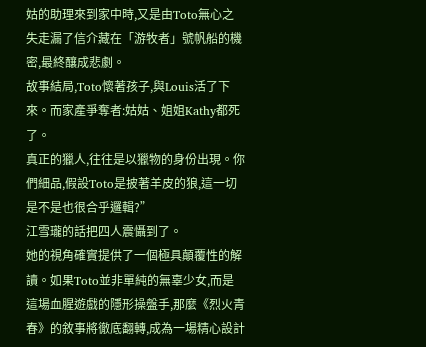姑的助理來到家中時,又是由Toto無心之失走漏了信介藏在「游牧者」號帆船的機密,最終釀成悲劇。
故事結局,Toto懷著孩子,與Louis活了下來。而家產爭奪者:姑姑、姐姐Kathy都死了。
真正的獵人,往往是以獵物的身份出現。你們細品,假設Toto是披著羊皮的狼,這一切是不是也很合乎邏輯?”
江雪瓏的話把四人震懾到了。
她的視角確實提供了一個極具顛覆性的解讀。如果Toto並非單純的無辜少女,而是這場血腥遊戲的隱形操盤手,那麼《烈火青春》的敘事將徹底翻轉,成為一場精心設計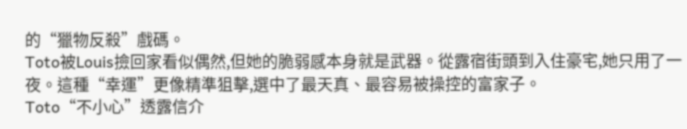的“獵物反殺”戲碼。
Toto被Louis撿回家看似偶然,但她的脆弱感本身就是武器。從露宿街頭到入住豪宅,她只用了一夜。這種“幸運”更像精準狙擊,選中了最天真、最容易被操控的富家子。
Toto“不小心”透露信介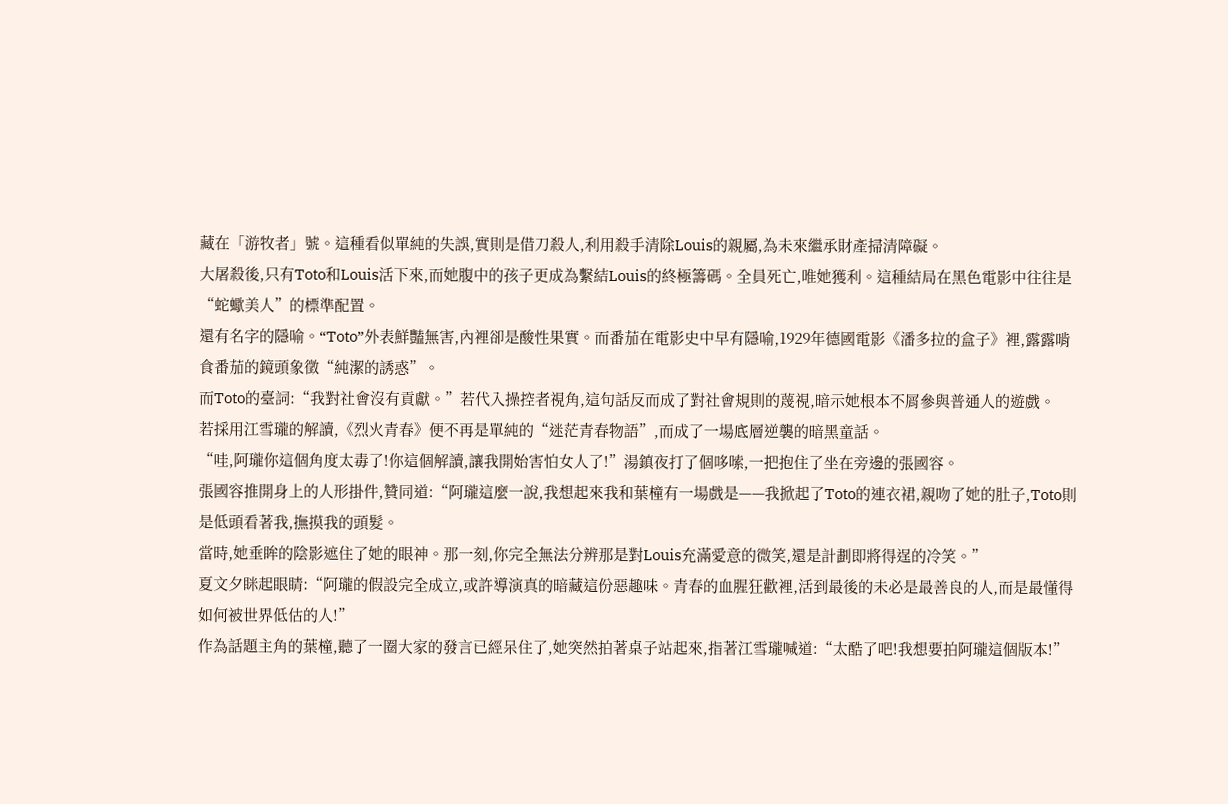藏在「游牧者」號。這種看似單純的失誤,實則是借刀殺人,利用殺手清除Louis的親屬,為未來繼承財產掃清障礙。
大屠殺後,只有Toto和Louis活下來,而她腹中的孩子更成為繫結Louis的終極籌碼。全員死亡,唯她獲利。這種結局在黑色電影中往往是“蛇蠍美人”的標準配置。
還有名字的隱喻。“Toto”外表鮮豔無害,內裡卻是酸性果實。而番茄在電影史中早有隱喻,1929年德國電影《潘多拉的盒子》裡,露露啃食番茄的鏡頭象徵“純潔的誘惑”。
而Toto的臺詞:“我對社會沒有貢獻。”若代入操控者視角,這句話反而成了對社會規則的蔑視,暗示她根本不屑參與普通人的遊戲。
若採用江雪瓏的解讀,《烈火青春》便不再是單純的“迷茫青春物語”,而成了一場底層逆襲的暗黑童話。
“哇,阿瓏你這個角度太毒了!你這個解讀,讓我開始害怕女人了!”湯鎮夜打了個哆嗦,一把抱住了坐在旁邊的張國容。
張國容推開身上的人形掛件,贊同道:“阿瓏這麼一說,我想起來我和葉橦有一場戲是——我掀起了Toto的連衣裙,親吻了她的肚子,Toto則是低頭看著我,撫摸我的頭髮。
當時,她垂眸的陰影遮住了她的眼神。那一刻,你完全無法分辨那是對Louis充滿愛意的微笑,還是計劃即將得逞的冷笑。”
夏文夕眯起眼睛:“阿瓏的假設完全成立,或許導演真的暗藏這份惡趣味。青春的血腥狂歡裡,活到最後的未必是最善良的人,而是最懂得如何被世界低估的人!”
作為話題主角的葉橦,聽了一圈大家的發言已經呆住了,她突然拍著桌子站起來,指著江雪瓏喊道:“太酷了吧!我想要拍阿瓏這個版本!”